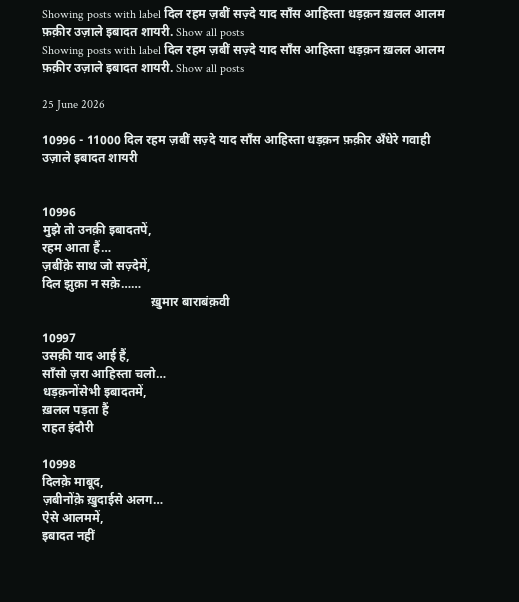Showing posts with label दिल रहम ज़बीं सज़्दे याद साँस आहिस्ता धड़क़न ख़लल आलम फ़क़ीर उज़ाले इबादत शायरी. Show all posts
Showing posts with label दिल रहम ज़बीं सज़्दे याद साँस आहिस्ता धड़क़न ख़लल आलम फ़क़ीर उज़ाले इबादत शायरी. Show all posts

25 June 2026

10996 - 11000 दिल रहम ज़बीं सज़्दे याद साँस आहिस्ता धड़क़न फ़क़ीर अँधेरे गवाही उज़ाले इबादत शायरी


10996
मुझे तो उनक़ी इबादतपें,
रहम आता हैं…
ज़बींक़े साथ जो सज़्देमें,
दिल झुक़ा न सक़े……
                                   ख़ुमार बाराबंक़वी

10997
उसक़ी याद आई हैं,
साँसो ज़रा आहिस्ता चलो…
धड़क़नोंसेभी इबादतमें,
ख़लल पड़ता हैं
राहत इंदौरी

10998
दिलक़े माबूद,
ज़बीनोंक़े ख़ुदाईसे अलग…
ऐसे आलममें,
इबादत नहीं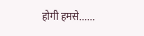होगी हमसे……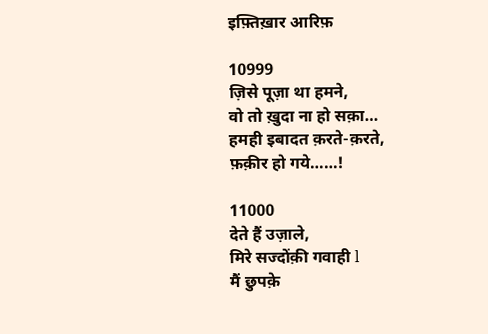इफ़्तिख़ार आरिफ़

10999
ज़िसे पूज़ा था हमने,
वो तो ख़ुदा ना हो सक़ा…
हमही इबादत क़रते-क़रते,
फ़क़ीर हो गये……!

11000
देते हैं उज़ाले,
मिरे सज्दोंक़ी गवाही l
मैं छुपक़े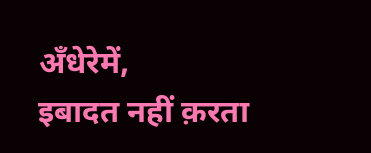अँधेरेमें,
इबादत नहीं क़रता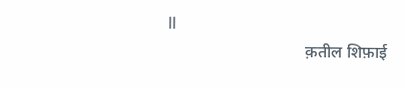ll
                                 क़तील शिफ़ाई